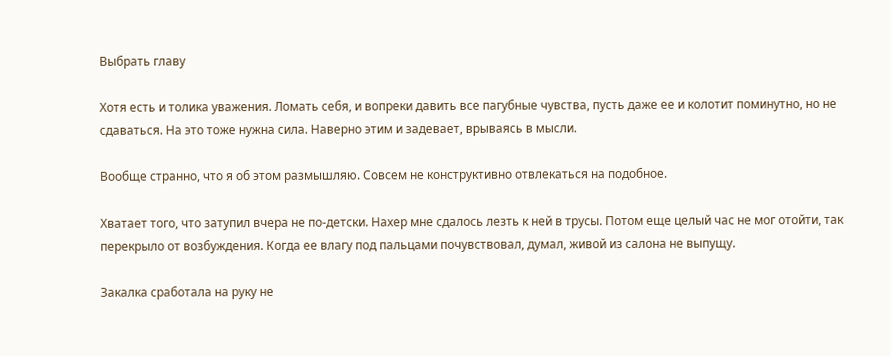Выбрать главу

Хотя есть и толика уважения. Ломать себя, и вопреки давить все пагубные чувства, пусть даже ее и колотит поминутно, но не сдаваться. На это тоже нужна сила. Наверно этим и задевает, врываясь в мысли.

Вообще странно, что я об этом размышляю. Совсем не конструктивно отвлекаться на подобное.

Хватает того, что затупил вчера не по-детски. Нахер мне сдалось лезть к ней в трусы. Потом еще целый час не мог отойти, так перекрыло от возбуждения. Когда ее влагу под пальцами почувствовал, думал, живой из салона не выпущу.

Закалка сработала на руку не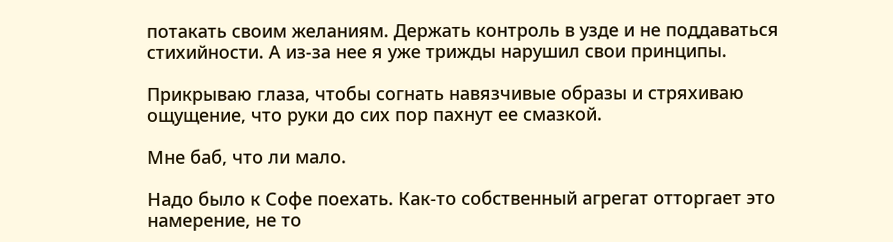потакать своим желаниям. Держать контроль в узде и не поддаваться стихийности. А из-за нее я уже трижды нарушил свои принципы.

Прикрываю глаза, чтобы согнать навязчивые образы и стряхиваю ощущение, что руки до сих пор пахнут ее смазкой.

Мне баб, что ли мало.

Надо было к Софе поехать. Как-то собственный агрегат отторгает это намерение, не то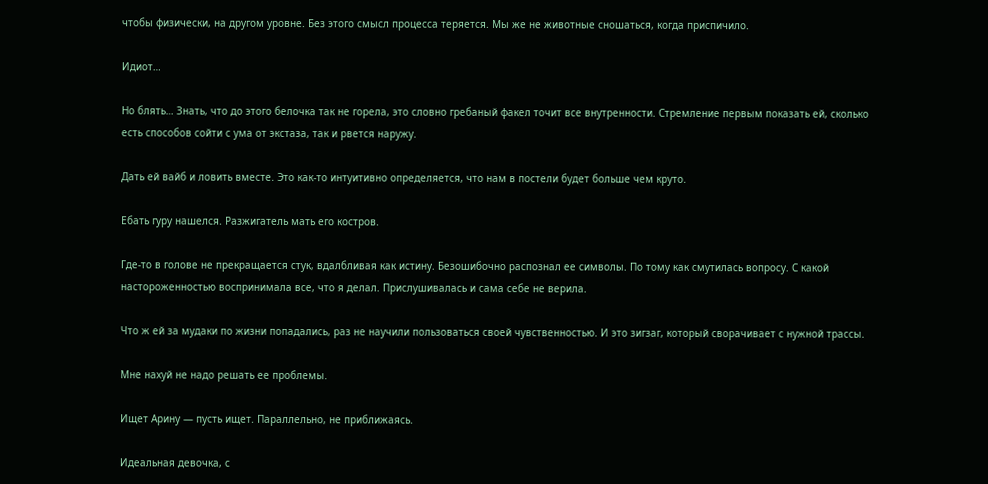чтобы физически, на другом уровне. Без этого смысл процесса теряется. Мы же не животные сношаться, когда приспичило.

Идиот…

Но блять… Знать, что до этого белочка так не горела, это словно гребаный факел точит все внутренности. Стремление первым показать ей, сколько есть способов сойти с ума от экстаза, так и рвется наружу.

Дать ей вайб и ловить вместе. Это как-то интуитивно определяется, что нам в постели будет больше чем круто.

Ебать гуру нашелся. Разжигатель мать его костров.

Где-то в голове не прекращается стук, вдалбливая как истину. Безошибочно распознал ее символы. По тому как смутилась вопросу. С какой настороженностью воспринимала все, что я делал. Прислушивалась и сама себе не верила.

Что ж ей за мудаки по жизни попадались, раз не научили пользоваться своей чувственностью. И это зигзаг, который сворачивает с нужной трассы.

Мне нахуй не надо решать ее проблемы.

Ищет Арину — пусть ищет. Параллельно, не приближаясь.

Идеальная девочка, с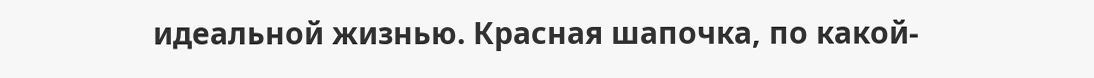идеальной жизнью. Красная шапочка, по какой-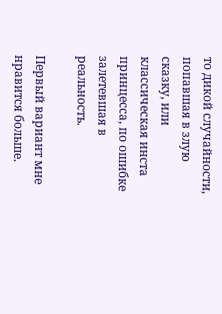то дикой случайности, попавшая в злую сказку, или классическая инста принцесса, по ошибке залетевшая в реальность.

Первый вариант мне нравится больше.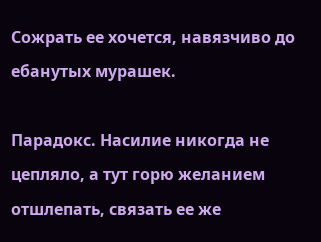Сожрать ее хочется, навязчиво до ебанутых мурашек.

Парадокс. Насилие никогда не цепляло, а тут горю желанием отшлепать, связать ее же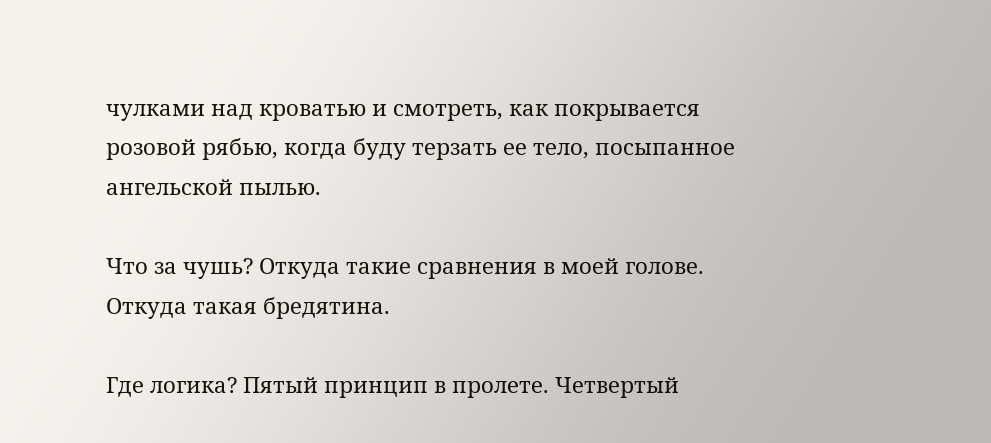чулками над кроватью и смотреть, как покрывается розовой рябью, когда буду терзать ее тело, посыпанное ангельской пылью.

Что за чушь? Откуда такие сравнения в моей голове. Откуда такая бредятина.

Где логика? Пятый принцип в пролете. Четвертый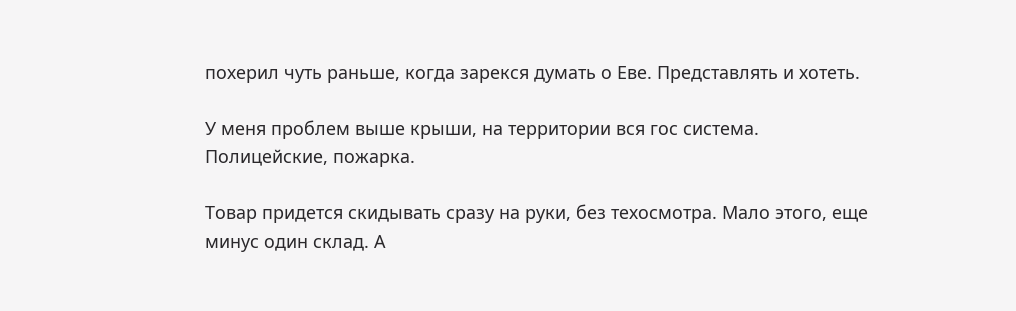похерил чуть раньше, когда зарекся думать о Еве. Представлять и хотеть.

У меня проблем выше крыши, на территории вся гос система. Полицейские, пожарка.

Товар придется скидывать сразу на руки, без техосмотра. Мало этого, еще минус один склад. А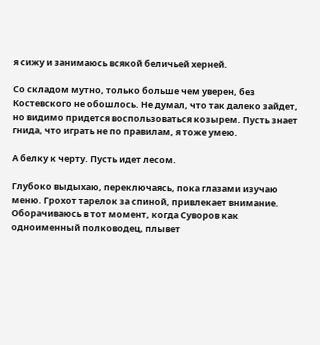я сижу и занимаюсь всякой беличьей херней.

Со складом мутно, только больше чем уверен, без Костевского не обошлось. Не думал, что так далеко зайдет, но видимо придется воспользоваться козырем. Пусть знает гнида, что играть не по правилам, я тоже умею.

А белку к черту. Пусть идет лесом.

Глубоко выдыхаю, переключаясь, пока глазами изучаю меню. Грохот тарелок за спиной, привлекает внимание. Оборачиваюсь в тот момент, когда Суворов как одноименный полководец, плывет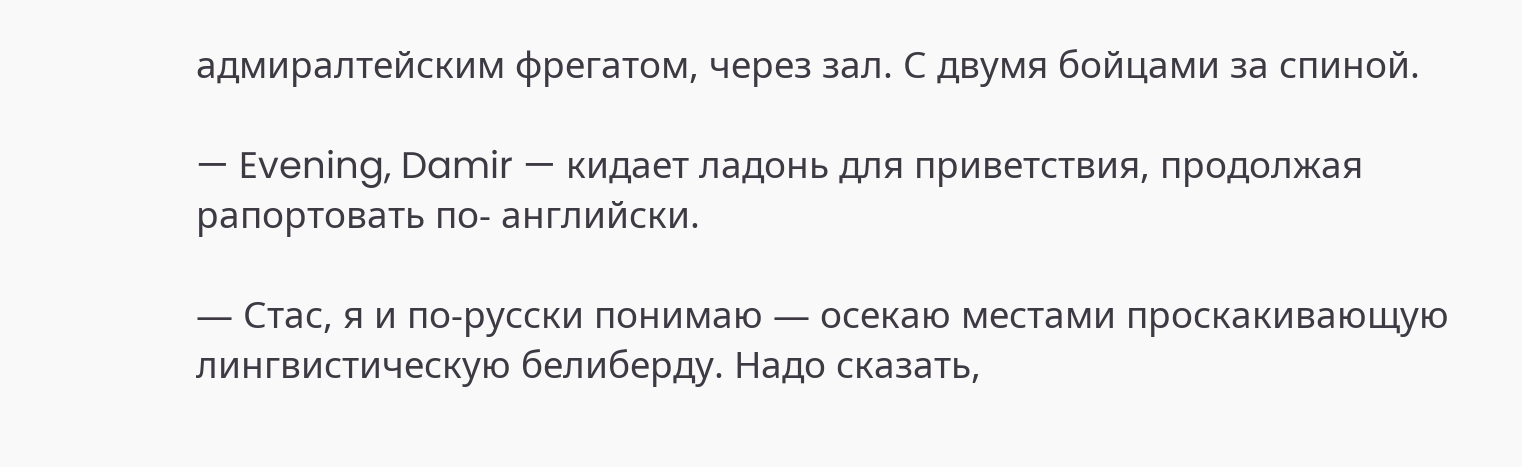адмиралтейским фрегатом, через зал. С двумя бойцами за спиной.

— Evening, Damir — кидает ладонь для приветствия, продолжая рапортовать по- английски.

— Стас, я и по-русски понимаю — осекаю местами проскакивающую лингвистическую белиберду. Надо сказать,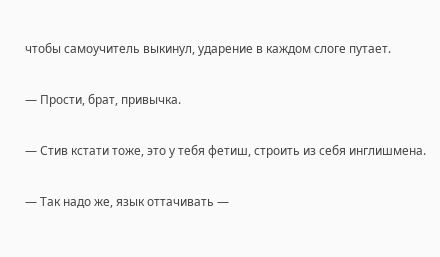чтобы самоучитель выкинул, ударение в каждом слоге путает.

— Прости, брат, привычка.

— Стив кстати тоже, это у тебя фетиш, строить из себя инглишмена.

— Так надо же, язык оттачивать —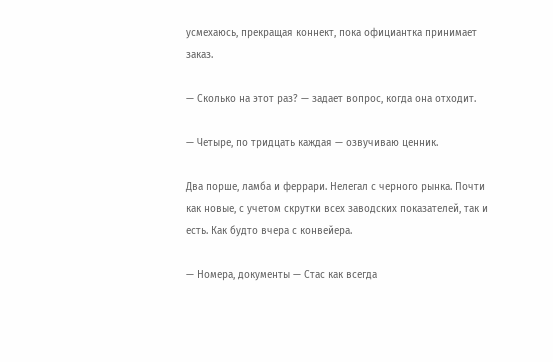усмехаюсь, прекращая коннект, пока официантка принимает заказ.

— Сколько на этот раз? — задает вопрос, когда она отходит.

— Четыре, по тридцать каждая — озвучиваю ценник.

Два порше, ламба и феррари. Нелегал с черного рынка. Почти как новые, с учетом скрутки всех заводских показателей, так и есть. Как будто вчера с конвейера.

— Номера, документы — Стас как всегда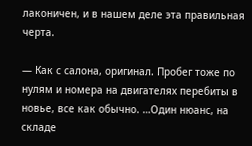лаконичен, и в нашем деле эта правильная черта.

— Как с салона, оригинал. Пробег тоже по нулям и номера на двигателях перебиты в новье, все как обычно. …Один нюанс, на складе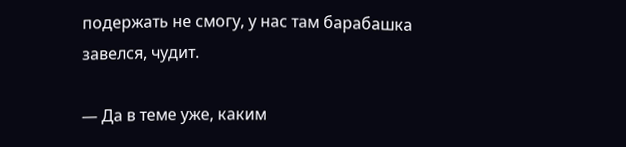подержать не смогу, у нас там барабашка завелся, чудит.

— Да в теме уже, каким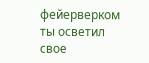фейерверком ты осветил свое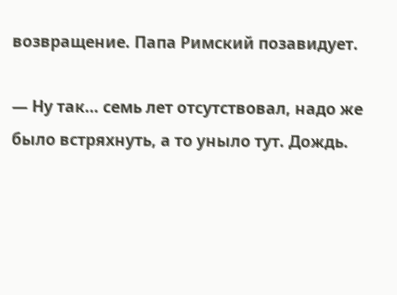возвращение. Папа Римский позавидует.

— Ну так… семь лет отсутствовал, надо же было встряхнуть, а то уныло тут. Дождь.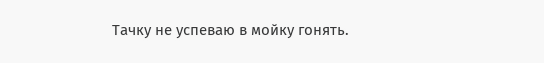Тачку не успеваю в мойку гонять.